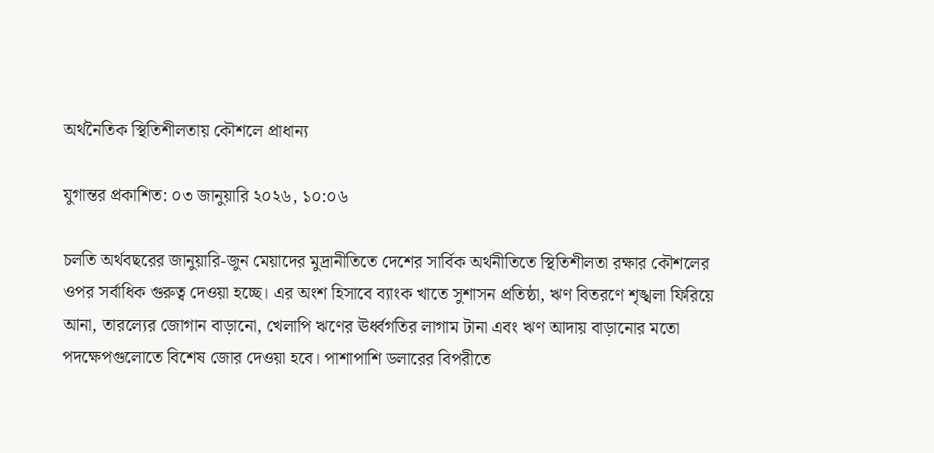অর্থনৈতিক স্থিতিশীলতায় কৌশলে প্রাধান্য

যুগান্তর প্রকাশিত: ০৩ জানুয়ারি ২০২৬, ১০:০৬

চলতি অর্থবছরের জানুয়ারি-জুন মেয়াদের মুদ্রানীতিতে দেশের সার্বিক অর্থনীতিতে স্থিতিশীলতা রক্ষার কৌশলের ওপর সর্বাধিক গুরুত্ব দেওয়া হচ্ছে। এর অংশ হিসাবে ব্যাংক খাতে সুশাসন প্রতিষ্ঠা, ঋণ বিতরণে শৃঙ্খলা ফিরিয়ে আনা, তারল্যের জোগান বাড়ানো, খেলাপি ঋণের ঊর্ধ্বগতির লাগাম টানা এবং ঋণ আদায় বাড়ানোর মতো পদক্ষেপগুলোতে বিশেষ জোর দেওয়া হবে। পাশাপাশি ডলারের বিপরীতে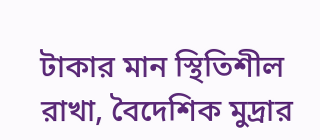টাকার মান স্থিতিশীল রাখা, বৈদেশিক মুদ্রার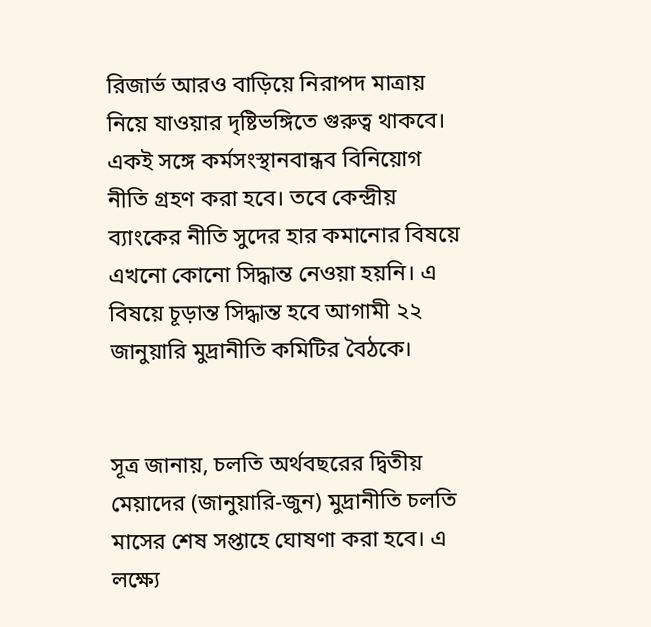রিজার্ভ আরও বাড়িয়ে নিরাপদ মাত্রায় নিয়ে যাওয়ার দৃষ্টিভঙ্গিতে গুরুত্ব থাকবে। একই সঙ্গে কর্মসংস্থানবান্ধব বিনিয়োগ নীতি গ্রহণ করা হবে। তবে কেন্দ্রীয় ব্যাংকের নীতি সুদের হার কমানোর বিষয়ে এখনো কোনো সিদ্ধান্ত নেওয়া হয়নি। এ বিষয়ে চূড়ান্ত সিদ্ধান্ত হবে আগামী ২২ জানুয়ারি মুদ্রানীতি কমিটির বৈঠকে।


সূত্র জানায়, চলতি অর্থবছরের দ্বিতীয় মেয়াদের (জানুয়ারি-জুন) মুদ্রানীতি চলতি মাসের শেষ সপ্তাহে ঘোষণা করা হবে। এ লক্ষ্যে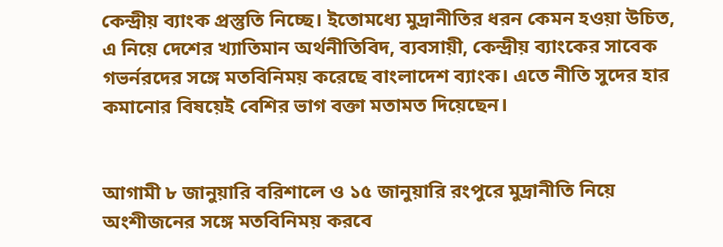কেন্দ্রীয় ব্যাংক প্রস্তুতি নিচ্ছে। ইতোমধ্যে মুদ্রানীতির ধরন কেমন হওয়া উচিত, এ নিয়ে দেশের খ্যাতিমান অর্থনীতিবিদ, ব্যবসায়ী, কেন্দ্রীয় ব্যাংকের সাবেক গভর্নরদের সঙ্গে মতবিনিময় করেছে বাংলাদেশ ব্যাংক। এতে নীতি সুদের হার কমানোর বিষয়েই বেশির ভাগ বক্তা মতামত দিয়েছেন।


আগামী ৮ জানুয়ারি বরিশালে ও ১৫ জানুয়ারি রংপুরে মুদ্রানীতি নিয়ে অংশীজনের সঙ্গে মতবিনিময় করবে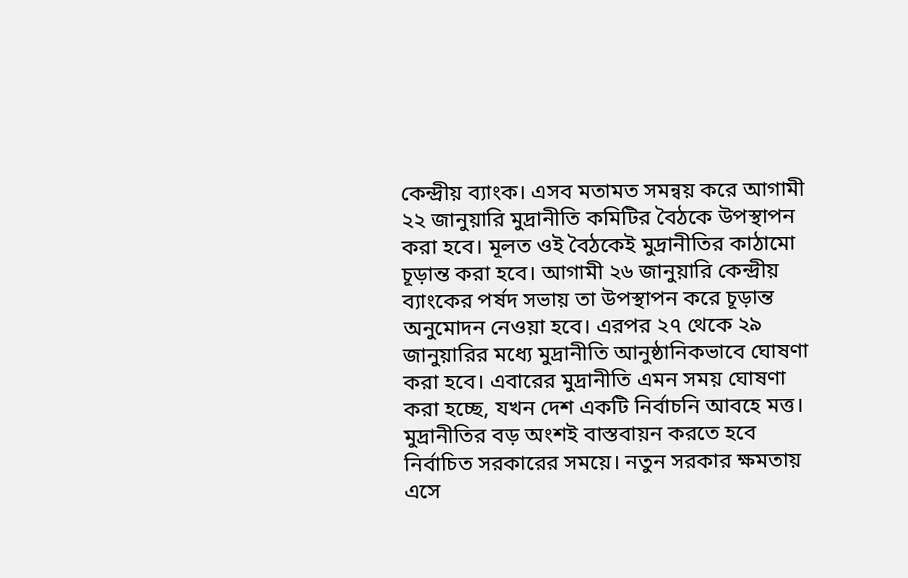কেন্দ্রীয় ব্যাংক। এসব মতামত সমন্বয় করে আগামী ২২ জানুয়ারি মুদ্রানীতি কমিটির বৈঠকে উপস্থাপন করা হবে। মূলত ওই বৈঠকেই মুদ্রানীতির কাঠামো চূড়ান্ত করা হবে। আগামী ২৬ জানুয়ারি কেন্দ্রীয় ব্যাংকের পর্ষদ সভায় তা উপস্থাপন করে চূড়ান্ত অনুমোদন নেওয়া হবে। এরপর ২৭ থেকে ২৯ জানুয়ারির মধ্যে মুদ্রানীতি আনুষ্ঠানিকভাবে ঘোষণা করা হবে। এবারের মুদ্রানীতি এমন সময় ঘোষণা করা হচ্ছে, যখন দেশ একটি নির্বাচনি আবহে মত্ত। মুদ্রানীতির বড় অংশই বাস্তবায়ন করতে হবে নির্বাচিত সরকারের সময়ে। নতুন সরকার ক্ষমতায় এসে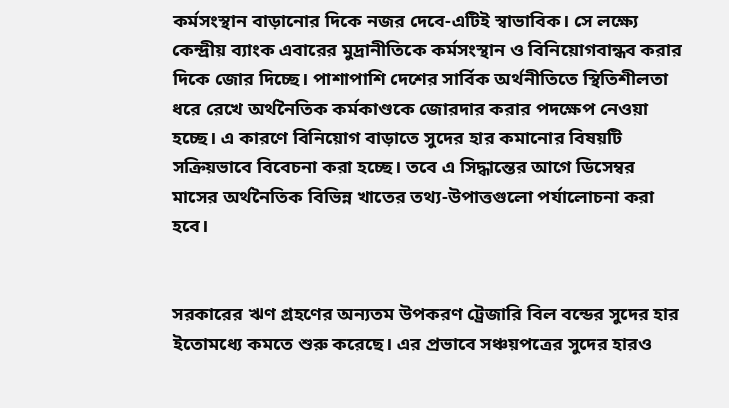কর্মসংস্থান বাড়ানোর দিকে নজর দেবে-এটিই স্বাভাবিক। সে লক্ষ্যে কেন্দ্রীয় ব্যাংক এবারের মুদ্রানীতিকে কর্মসংস্থান ও বিনিয়োগবান্ধব করার দিকে জোর দিচ্ছে। পাশাপাশি দেশের সার্বিক অর্থনীতিতে স্থিতিশীলতা ধরে রেখে অর্থনৈতিক কর্মকাণ্ডকে জোরদার করার পদক্ষেপ নেওয়া হচ্ছে। এ কারণে বিনিয়োগ বাড়াতে সুদের হার কমানোর বিষয়টি সক্রিয়ভাবে বিবেচনা করা হচ্ছে। তবে এ সিদ্ধান্তের আগে ডিসেম্বর মাসের অর্থনৈতিক বিভিন্ন খাতের তথ্য-উপাত্তগুলো পর্যালোচনা করা হবে।


সরকারের ঋণ গ্রহণের অন্যতম উপকরণ ট্রেজারি বিল বন্ডের সুদের হার ইতোমধ্যে কমতে শুরু করেছে। এর প্রভাবে সঞ্চয়পত্রের সুদের হারও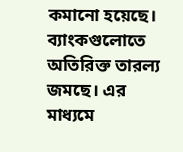কমানো হয়েছে। ব্যাংকগুলোতে অতিরিক্ত তারল্য জমছে। এর মাধ্যমে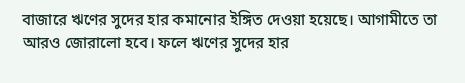বাজারে ঋণের সুদের হার কমানোর ইঙ্গিত দেওয়া হয়েছে। আগামীতে তা আরও জোরালো হবে। ফলে ঋণের সুদের হার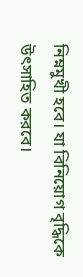নিম্নমুখী হবে। যা বিনিয়োগ বৃদ্ধিকে উৎসাহিত করবে।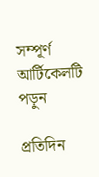সম্পূর্ণ আর্টিকেলটি পড়ুন

প্রতিদিন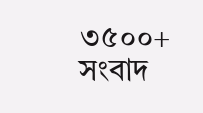৩৫০০+ সংবাদ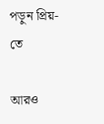পড়ুন প্রিয়-তে

আরও